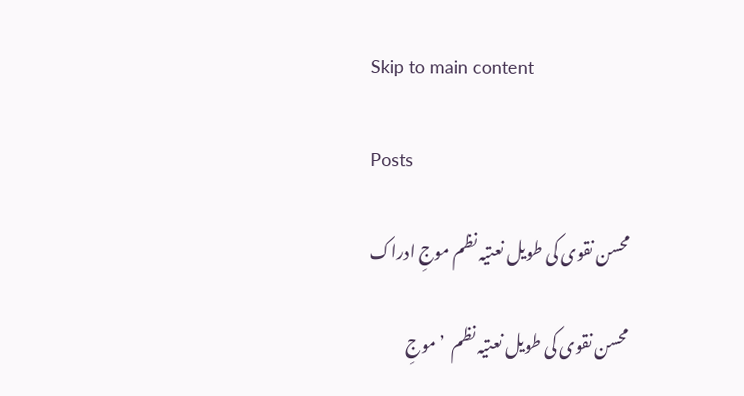Skip to main content

Posts

محسن نقوی کی طویل نعتیہ نظم موجِ ادراک

محسن نقوی کی طویل نعتیہ نظم  ’موجِ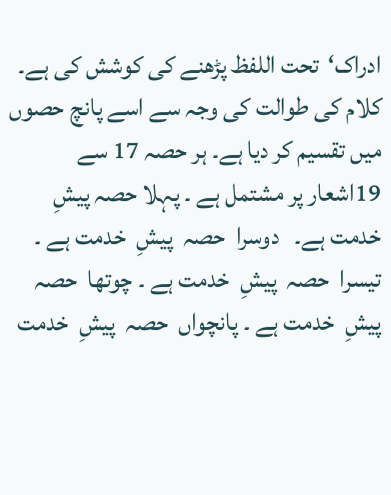ادراک‘تحت اللفظ پڑھنے کی کوشش کی ہے۔ کلام کی طوالت کی وجہ سے اسے پانچ حصوں میں تقسیم کر دیا ہے۔ ہر حصہ 17 سے 19اشعار پر مشتمل ہے ۔ پہلا حصہ پیشِ  خدمت ہے۔   دوسرا  حصہ  پیشِ  خدمت ہے ۔ تیسرا  حصہ  پیشِ  خدمت ہے ۔ چوتھا  حصہ  پیشِ  خدمت ہے ۔ پانچواں  حصہ  پیشِ  خدمت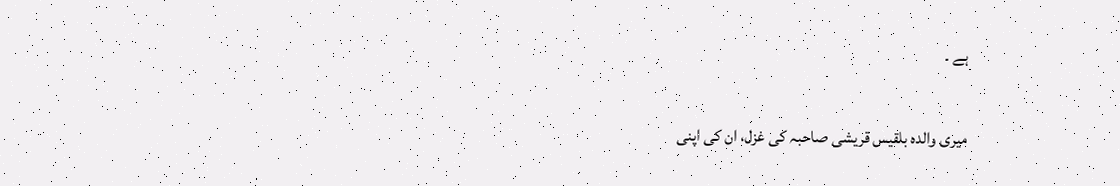ہے ۔

میری والدہ بلقیس قریشی صاحبہ کی غزل، ان کی اپنی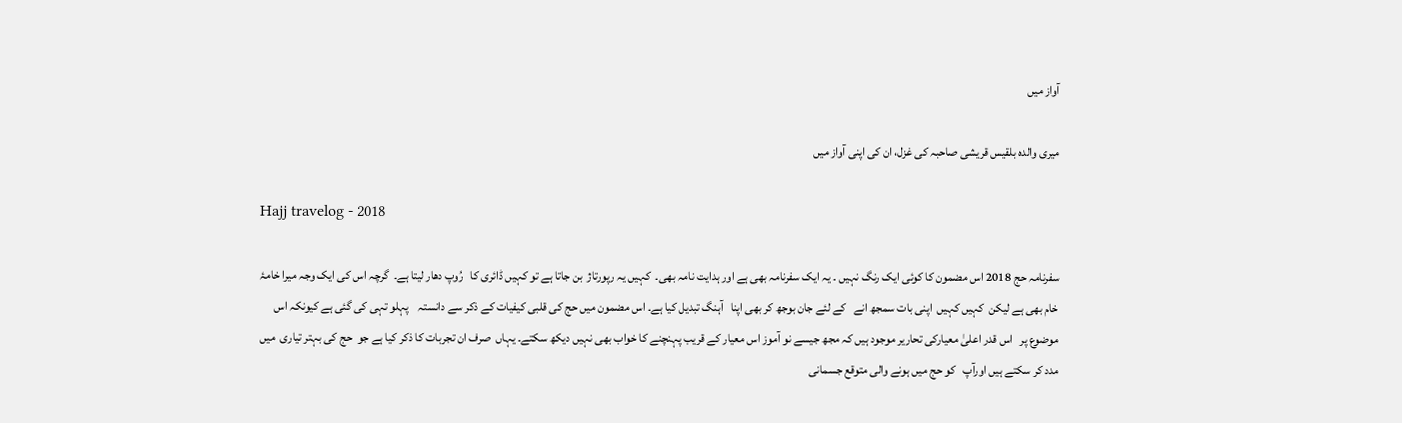آواز میں

میری والدہ بلقیس قریشی صاحبہ کی غزل، ان کی اپنی آواز میں

Hajj travelog - 2018

سفرنامہ حج 2018 اس مضمون کا کوئی ایک رنگ نہیں ۔ یہ ایک سفرنامہ بھی ہے اور ہدایت نامہ بھی۔  کہیں یہ رپورتاژ  بن جاتا ہے تو کہیں ڈائری کا   رُوپ دھار لیتا ہے۔  گرچہ اس کی ایک وجہ میرا خامۂ خام بھی ہے لیکن  کہیں کہیں  اپنی بات سمجھ انے   کے لئے جان بوجھ کر بھی اپنا   آہنگ تبدیل کیا ہے۔ اس مضمون میں حج کی قلبی کیفیات کے ذکر سے دانستہ    پہلو تہی کی گئی ہے کیونکہ اس موضوع پر   اس قدر اعلیٰ معیارکی تحاریر موجود ہیں کہ مجھ جیسے نو آموز اس معیار کے قریب پہنچنے کا خواب بھی نہیں دیکھ سکتے۔ یہاں  صرف ان تجربات کا ذکر کیا ہے جو  حج کی بہتر تیاری  میں مدد کر سکتے ہیں اورآپ   کو حج میں ہونے والی متوقع جسمانی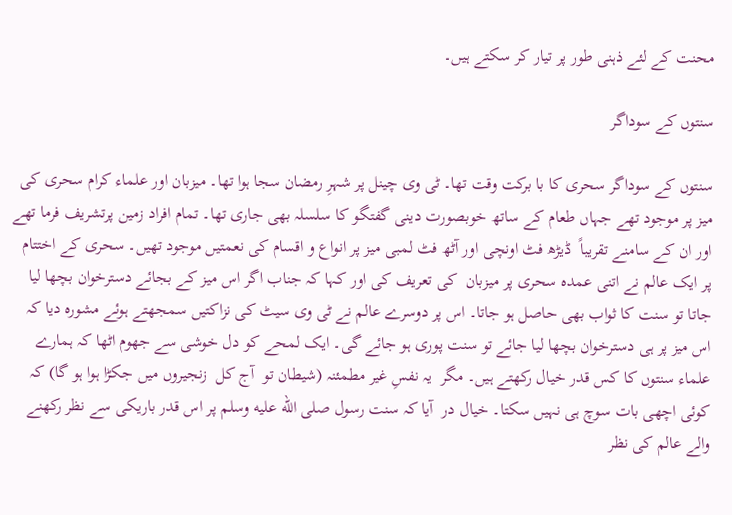محنت کے لئے ذہنی طور پر تیار کر سکتے ہیں۔

سنتوں کے سوداگر

سنتوں کے سوداگر سحری کا با برکت وقت تھا۔ ٹی وی چینل پر شہرِ رمضان سجا ہوا تھا۔ میزبان اور علماء کرام سحری کی میز پر موجود تھے جہاں طعام کے ساتھ خوبصورت دینی گفتگو کا سلسلہ بھی جاری تھا۔ تمام افراد زمین پرتشریف فرما تھے اور ان کے سامنے تقریباً  ڈیڑھ فٹ اونچی اور آٹھ فٹ لمبی میز پر انواع و اقسام کی نعمتیں موجود تھیں۔ سحری کے اختتام پر ایک عالم نے اتنی عمدہ سحری پر میزبان  کی تعریف کی اور کہا کہ جناب اگر اس میز کے بجائے دسترخوان بچھا لیا جاتا تو سنت کا ثواب بھی حاصل ہو جاتا۔ اس پر دوسرے عالم نے ٹی وی سیٹ کی نزاکتیں سمجھتے ہوئے مشورہ دیا کہ اس میز پر ہی دسترخوان بچھا لیا جائے تو سنت پوری ہو جائے گی۔ ایک لمحے کو دل خوشی سے جھوم اٹھا کہ ہمارے علماء سنتوں کا کس قدر خیال رکھتے ہیں۔ مگر  یہ نفسِ غیر مطمئنہ (شیطان تو  آج کل  زنجیروں میں جکڑا ہوا ہو گا) کہ  کوئی اچھی بات سوچ ہی نہیں سکتا۔ خیال در  آیا کہ سنت رسول صلى الله عليه وسلم پر اس قدر باریکی سے نظر رکھنے والے عالم کی نظر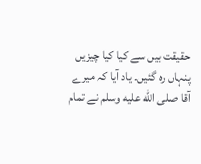حقیقت بیں سے کیا کیا چیزیں  پنہاں رہ گئیں۔ یاد آیا کہ میرے آقا صلى الله عليه وسلم نے تمام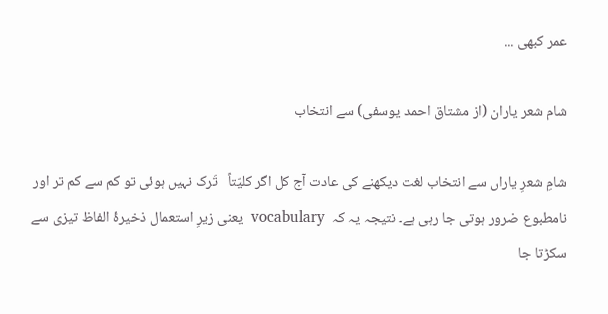عمر کبھی ...

شام شعر یاران (از مشتاق احمد یوسفی) سے انتخاب

شامِ شعرِ یاراں سے انتخاب لغت دیکھنے کی عادت آج کل اگر کلیّتاً   تَرک نہیں ہوئی تو کم سے کم تر اور نامطبوع ضرور ہوتی جا رہی ہے۔ نتیجہ یہ کہ  vocabulary  یعنی زیرِ استعمال ذخیرۂ الفاظ تیزی سے سکڑتا جا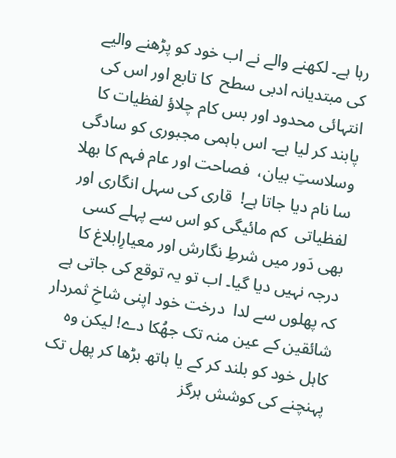رہا ہے۔ لکھنے والے نے اب خود کو پڑھنے والیے کی مبتدیانہ ادبی سطح  کا تابع اور اس کی انتہائی محدود اور بس کام چلاؤ لفظیات کا پابند کر لیا ہے۔ اس باہمی مجبوری کو سادگی وسلاستِ بیان،  فصاحت اور عام فہم کا بھلا سا نام دیا جاتا ہے!  قاری کی سہل انگاری اور لفظیاتی  کم مائیگی کو اس سے پہلے کسی بھی دَور میں شرطِ نگارش اور معیارِابلاغ کا درجہ نہیں دیا گیا۔ اب تو یہ توقع کی جاتی ہے  کہ پھلوں سے لدا  درخت خود اپنی شاخِ ثمردار شائقین کے عین منہ تک جھُکا دے! لیکن وہ کاہل خود کو بلند کر کے یا ہاتھ بڑھا کر پھل تک پہنچنے کی کوشش ہرگز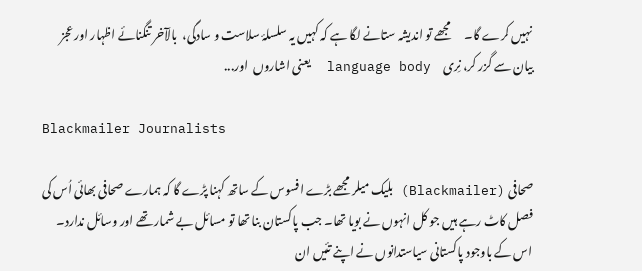نہیں کرے گا۔      مجھے تو اندیشہ ستانے لگا ہے کہ کہیں یہ سلسلۂ سلاست و سادگی،  بالآخر تنگنائے اظہار اور عجز بیان سے گزر کر، نِری     language body  یعنی اشاروں  اور...

Blackmailer Journalists

صحافی (Blackmailer) بلیک میلر مجھے بڑے افسوس کے ساتھ کہنا پڑے گا کہ ہمارے صحافی بھائی اُس کی فصل کاٹ رہے ہیں جو کل انہوں نے بویا تھا۔ جب پاکستان بنا تھا تو مسائل بے شمار تھے اور وسائل ندارد۔ اس کے باوجود پاکستانی سیاستدانوں نے اپنے تئیں ان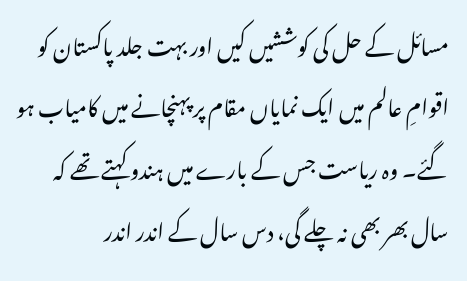مسائل کے حل کی کوششیں کیں اور بہت جلد پاکستان کو اقوامِ عالم میں ایک نمایاں مقام پر پہنچانے میں کامیاب ہو گئے۔ وہ ریاست جس کے بارے میں ہندو کہتے تھے کہ سال بھر بھی نہ چلے گی، دس سال کے اندر اندر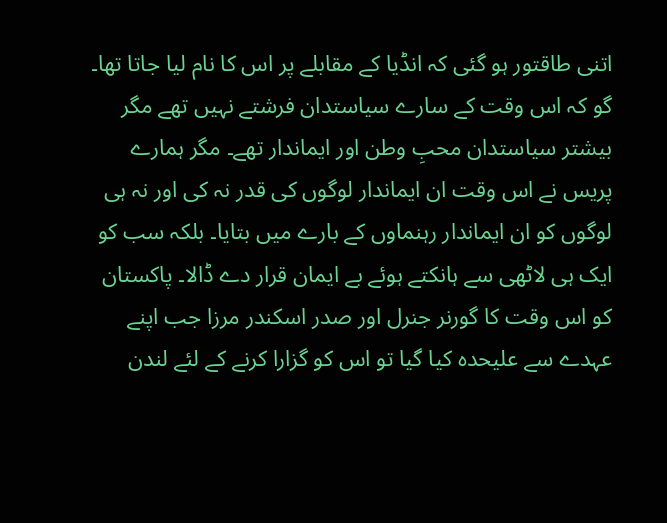اتنی طاقتور ہو گئی کہ انڈیا کے مقابلے پر اس کا نام لیا جاتا تھا۔ گو کہ اس وقت کے سارے سیاستدان فرشتے نہیں تھے مگر بیشتر سیاستدان محبِ وطن اور ایماندار تھے۔ مگر ہمارے پریس نے اس وقت ان ایماندار لوگوں کی قدر نہ کی اور نہ ہی لوگوں کو ان ایماندار رہنماوں کے بارے میں بتایا۔ بلکہ سب کو ایک ہی لاٹھی سے ہانکتے ہوئے بے ایمان قرار دے ڈالا۔ پاکستان کو اس وقت کا گورنر جنرل اور صدر اسکندر مرزا جب اپنے عہدے سے علیحدہ کیا گیا تو اس کو گزارا کرنے کے لئے لندن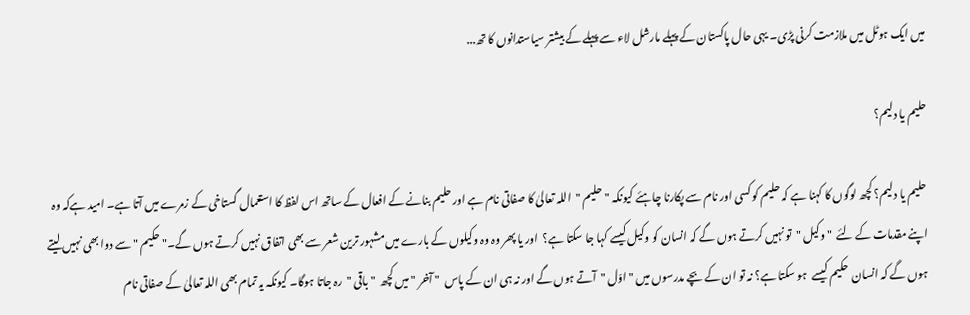میں ایک ہوٹل میں ملازمت کرنی پڑی۔ یہی حال پاکستان کے پہلے مارشل لاء سے پہلے کے بیشتر سیاستدانوں کا تھ...

حلیم یا دلیم؟

حلیم یا دلیم؟ کچھ لوگوں کا کہنا ہے کہ حلیم کو کسی اور نام سے پکارنا چاہئے کیونکہ " حلیم "  اللہ تعالیٰ کا صفاتی نام ہے اور حلیم بنانے کے افعال کے ساتھ اس لفظ کا استعمال گستاخی کے زمرے میں آتا ہے۔ امید ہےکہ وہ اپنے مقدمات کے لئے  " وکیل "  تو نہیں کرتے ہوں گے کہ انسان کو وکیل کیسے کہا جا سکتا ہے؟  اور یا پھر وہ وہ وکیلوں کے بارے میں مشہور ترین شعر سے بھی اتفاق نہیں کرتے ہوں گے۔" حکیم " سے دوا بھی نہیں لیتے ہوں گے کہ انسان  حکیم کیسے  ہو سکتا ہے؟ نہ تو ان کے بچے مدرسوں میں " اوّل "  آتے ہوں گے اور نہ ہی ان کے پاس  " آخر " میں کچھ  " باقی "  رہ جاتا ہوگا۔ کیونکہ یہ تمام بھی اللہ تعالیٰ کے صفاتی نام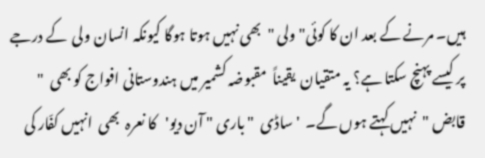ہیں۔ مرنے کے بعد ان کا کوئی" ولی "  بھی نہیں ہوتا ہوگا کیونکہ انسان ولی  کے درجے پر کیسے پہنچ سکتا ہے؟ یہ متقیان  یقیناً  مقبوضہ کشمیر میں ہندوستانی افواج کو بھی  " قابض "  نہیں کہتے ہوں گے۔  'ساڈی  " باری " آن دیو'   کا نعرہ  بھی  انہیں کفّار کی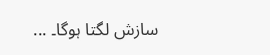سازش لگتا ہوگا۔ ...